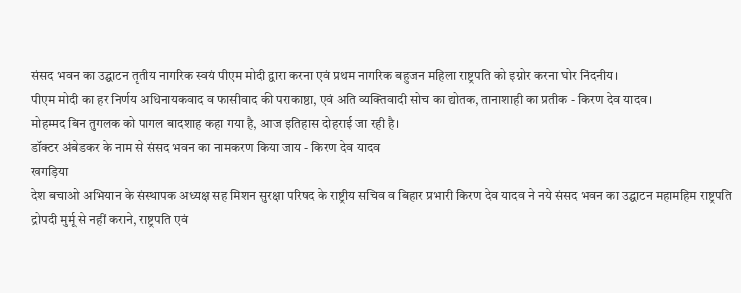संसद भवन का उद्घाटन तृतीय नागरिक स्वयं पीएम मोदी द्वारा करना एवं प्रथम नागरिक बहुजन महिला राष्ट्रपति को इग्नोर करना घोर निंदनीय।
पीएम मोदी का हर निर्णय अधिनायकवाद व फासीवाद की पराकाष्ठा, एवं अति व्यक्तिवादी सोच का द्योतक, तानाशाही का प्रतीक - किरण देव यादव।
मोहम्मद बिन तुगलक को पागल बादशाह कहा गया है, आज इतिहास दोहराई जा रही है।
डॉक्टर अंबेडकर के नाम से संसद भवन का नामकरण किया जाय - किरण देव यादव
खगड़िया
देश बचाओ अभियान के संस्थापक अध्यक्ष सह मिशन सुरक्षा परिषद के राष्ट्रीय सचिव व बिहार प्रभारी किरण देव यादव ने नये संसद भवन का उद्घाटन महामहिम राष्ट्रपति द्रोपदी मुर्मू से नहीं कराने, राष्ट्रपति एवं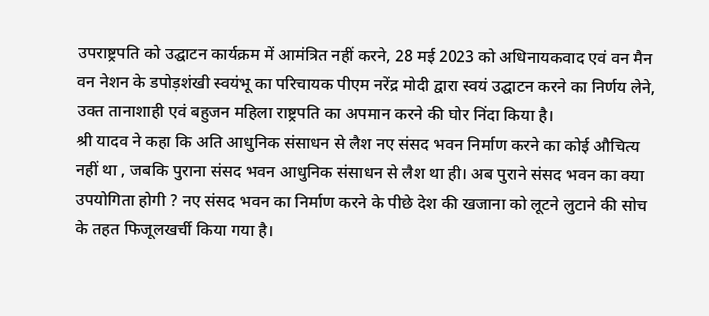उपराष्ट्रपति को उद्घाटन कार्यक्रम में आमंत्रित नहीं करने, 28 मई 2023 को अधिनायकवाद एवं वन मैन वन नेशन के डपोड़शंखी स्वयंभू का परिचायक पीएम नरेंद्र मोदी द्वारा स्वयं उद्घाटन करने का निर्णय लेने, उक्त तानाशाही एवं बहुजन महिला राष्ट्रपति का अपमान करने की घोर निंदा किया है।
श्री यादव ने कहा कि अति आधुनिक संसाधन से लैश नए संसद भवन निर्माण करने का कोई औचित्य नहीं था , जबकि पुराना संसद भवन आधुनिक संसाधन से लैश था ही। अब पुराने संसद भवन का क्या उपयोगिता होगी ? नए संसद भवन का निर्माण करने के पीछे देश की खजाना को लूटने लुटाने की सोच के तहत फिजूलखर्ची किया गया है।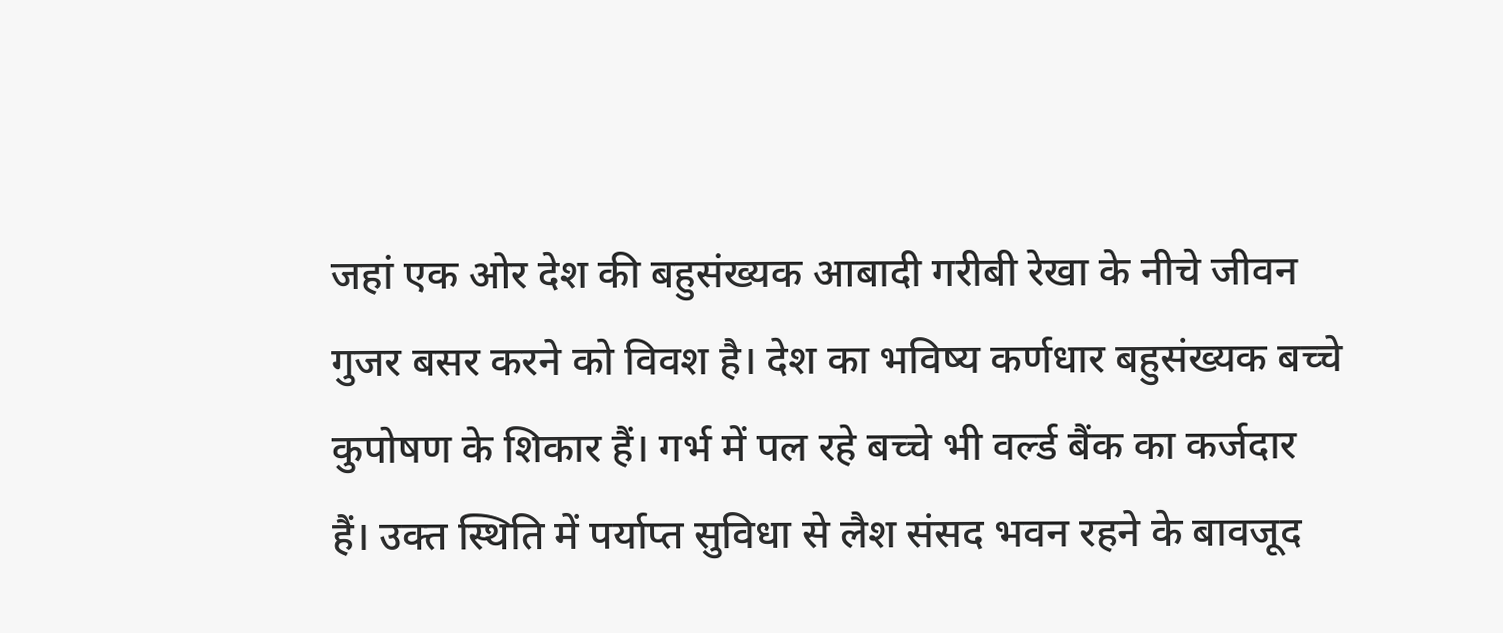जहां एक ओर देश की बहुसंख्यक आबादी गरीबी रेखा के नीचे जीवन गुजर बसर करने को विवश है। देश का भविष्य कर्णधार बहुसंख्यक बच्चे कुपोषण के शिकार हैं। गर्भ में पल रहे बच्चे भी वर्ल्ड बैंक का कर्जदार हैं। उक्त स्थिति में पर्याप्त सुविधा से लैश संसद भवन रहने के बावजूद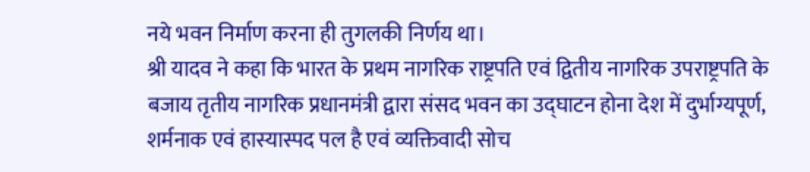नये भवन निर्माण करना ही तुगलकी निर्णय था।
श्री यादव ने कहा कि भारत के प्रथम नागरिक राष्ट्रपति एवं द्वितीय नागरिक उपराष्ट्रपति के बजाय तृतीय नागरिक प्रधानमंत्री द्वारा संसद भवन का उद्घाटन होना देश में दुर्भाग्यपूर्ण, शर्मनाक एवं हास्यास्पद पल है एवं व्यक्तिवादी सोच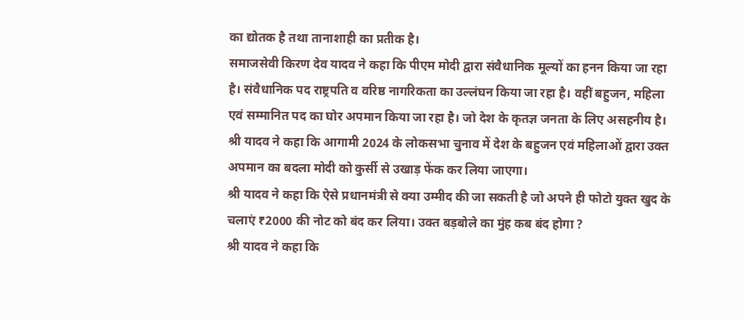का द्योतक है तथा तानाशाही का प्रतीक है।
समाजसेवी किरण देव यादव ने कहा कि पीएम मोदी द्वारा संवैधानिक मूल्यों का हनन किया जा रहा है। संवैधानिक पद राष्ट्रपति व वरिष्ठ नागरिकता का उल्लंघन किया जा रहा है। वहीं बहुजन, महिला एवं सम्मानित पद का घोर अपमान किया जा रहा है। जो देश के कृतज्ञ जनता के लिए असहनीय है।
श्री यादव ने कहा कि आगामी 2024 के लोकसभा चुनाव में देश के बहुजन एवं महिलाओं द्वारा उक्त अपमान का बदला मोदी को कुर्सी से उखाड़ फेंक कर लिया जाएगा।
श्री यादव ने कहा कि ऐसे प्रधानमंत्री से क्या उम्मीद की जा सकती है जो अपने ही फोटो युक्त खुद के चलाएं ₹2000 की नोट को बंद कर लिया। उक्त बड़बोले का मुंह कब बंद होगा ?
श्री यादव ने कहा कि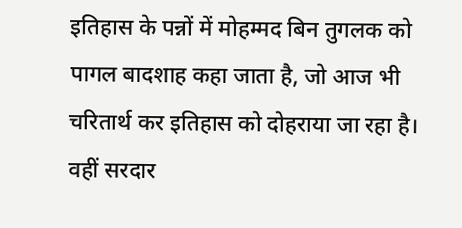इतिहास के पन्नों में मोहम्मद बिन तुगलक को पागल बादशाह कहा जाता है, जो आज भी चरितार्थ कर इतिहास को दोहराया जा रहा है। वहीं सरदार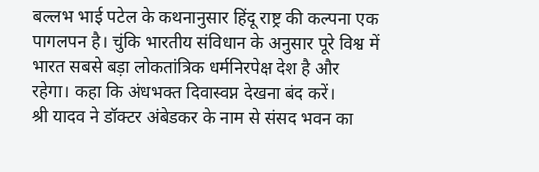बल्लभ भाई पटेल के कथनानुसार हिंदू राष्ट्र की कल्पना एक पागलपन है। चुंकि भारतीय संविधान के अनुसार पूरे विश्व में भारत सबसे बड़ा लोकतांत्रिक धर्मनिरपेक्ष देश है और रहेगा। कहा कि अंधभक्त दिवास्वप्न देखना बंद करें।
श्री यादव ने डॉक्टर अंबेडकर के नाम से संसद भवन का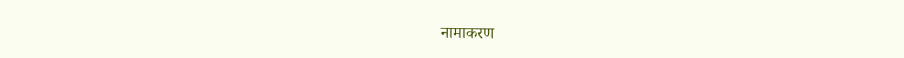नामाकरण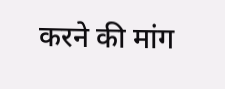करने की मांग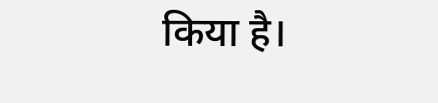किया है।